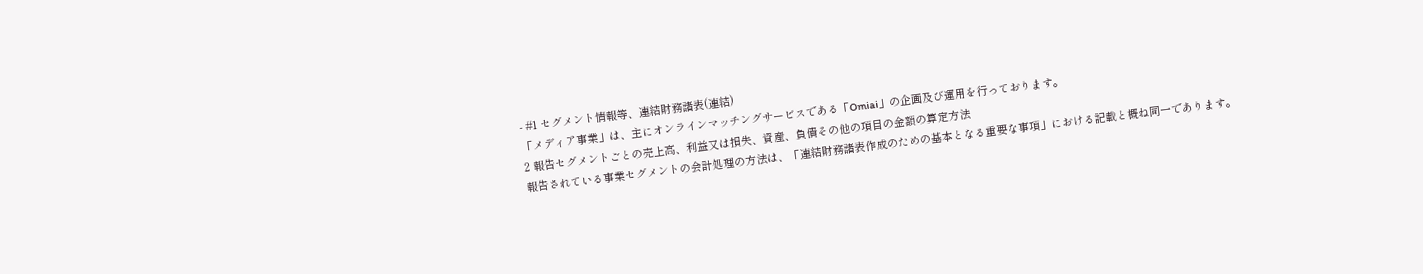- #1 セグメント情報等、連結財務諸表(連結)
「メディア事業」は、主にオンラインマッチングサービスである「Omiai」の企画及び運用を行っております。
2 報告セグメントごとの売上高、利益又は損失、資産、負債その他の項目の金額の算定方法
報告されている事業セグメントの会計処理の方法は、「連結財務諸表作成のための基本となる重要な事項」における記載と概ね同一であります。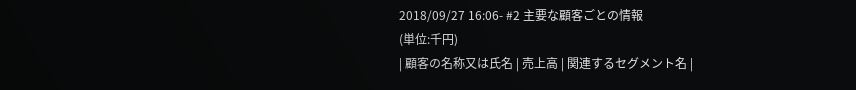2018/09/27 16:06- #2 主要な顧客ごとの情報
(単位:千円)
| 顧客の名称又は氏名 | 売上高 | 関連するセグメント名 |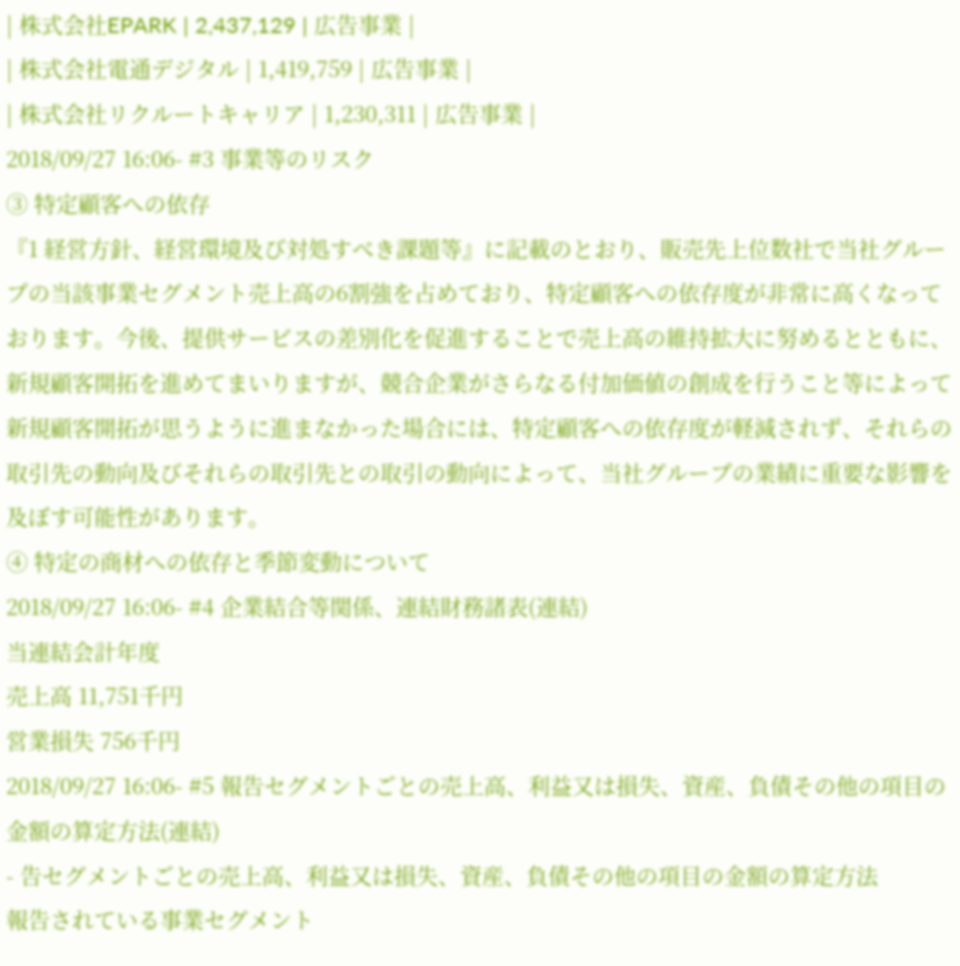| 株式会社EPARK | 2,437,129 | 広告事業 |
| 株式会社電通デジタル | 1,419,759 | 広告事業 |
| 株式会社リクルートキャリア | 1,230,311 | 広告事業 |
2018/09/27 16:06- #3 事業等のリスク
③ 特定顧客への依存
『1 経営方針、経営環境及び対処すべき課題等』に記載のとおり、販売先上位数社で当社グループの当該事業セグメント売上高の6割強を占めており、特定顧客への依存度が非常に高くなっております。今後、提供サービスの差別化を促進することで売上高の維持拡大に努めるとともに、新規顧客開拓を進めてまいりますが、競合企業がさらなる付加価値の創成を行うこと等によって新規顧客開拓が思うように進まなかった場合には、特定顧客への依存度が軽減されず、それらの取引先の動向及びそれらの取引先との取引の動向によって、当社グループの業績に重要な影響を及ぼす可能性があります。
④ 特定の商材への依存と季節変動について
2018/09/27 16:06- #4 企業結合等関係、連結財務諸表(連結)
当連結会計年度
売上高 11,751千円
営業損失 756千円
2018/09/27 16:06- #5 報告セグメントごとの売上高、利益又は損失、資産、負債その他の項目の金額の算定方法(連結)
- 告セグメントごとの売上高、利益又は損失、資産、負債その他の項目の金額の算定方法
報告されている事業セグメント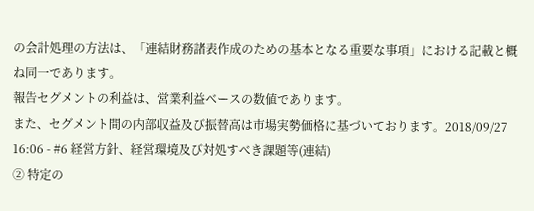の会計処理の方法は、「連結財務諸表作成のための基本となる重要な事項」における記載と概ね同一であります。
報告セグメントの利益は、営業利益ベースの数値であります。
また、セグメント間の内部収益及び振替高は市場実勢価格に基づいております。2018/09/27 16:06 - #6 経営方針、経営環境及び対処すべき課題等(連結)
② 特定の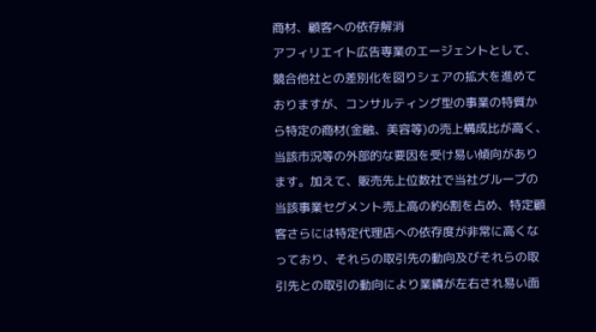商材、顧客への依存解消
アフィリエイト広告専業のエージェントとして、競合他社との差別化を図りシェアの拡大を進めておりますが、コンサルティング型の事業の特質から特定の商材(金融、美容等)の売上構成比が高く、当該市況等の外部的な要因を受け易い傾向があります。加えて、販売先上位数社で当社グループの当該事業セグメント売上高の約6割を占め、特定顧客さらには特定代理店への依存度が非常に高くなっており、それらの取引先の動向及びそれらの取引先との取引の動向により業績が左右され易い面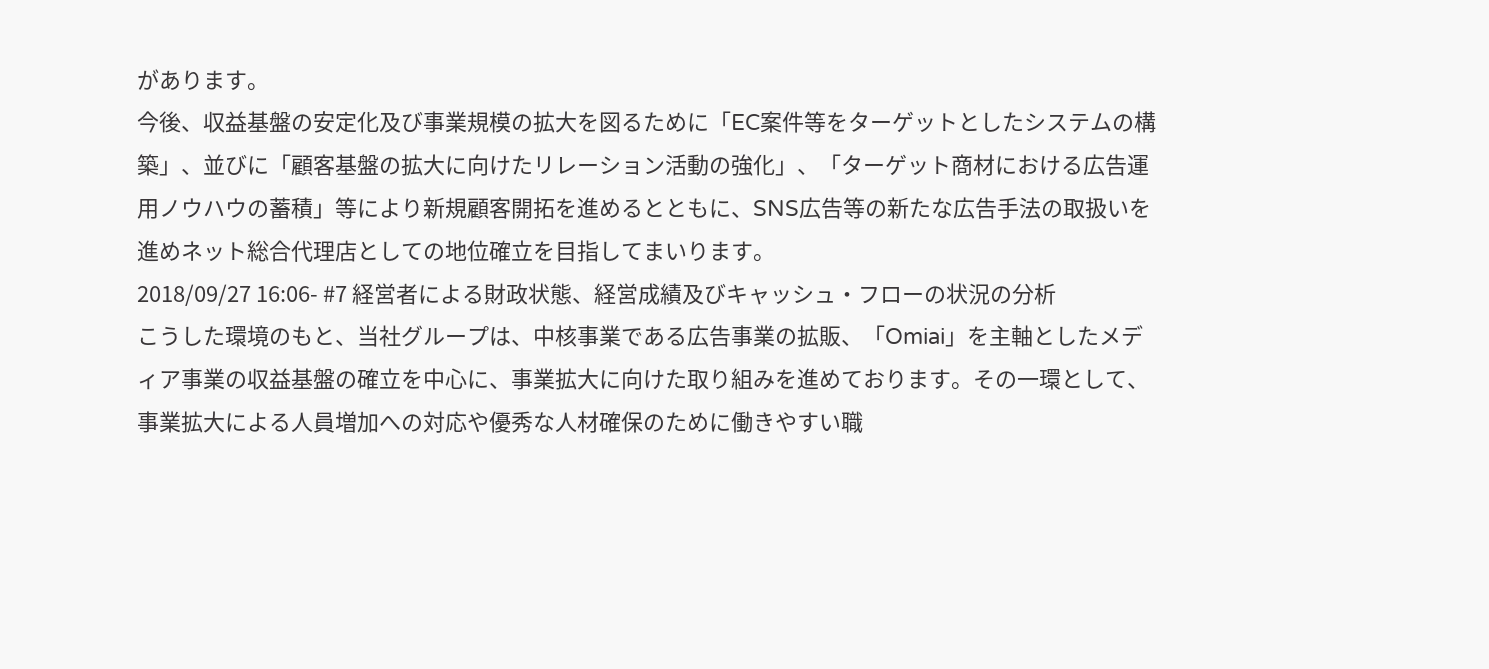があります。
今後、収益基盤の安定化及び事業規模の拡大を図るために「EC案件等をターゲットとしたシステムの構築」、並びに「顧客基盤の拡大に向けたリレーション活動の強化」、「ターゲット商材における広告運用ノウハウの蓄積」等により新規顧客開拓を進めるとともに、SNS広告等の新たな広告手法の取扱いを進めネット総合代理店としての地位確立を目指してまいります。
2018/09/27 16:06- #7 経営者による財政状態、経営成績及びキャッシュ・フローの状況の分析
こうした環境のもと、当社グループは、中核事業である広告事業の拡販、「Omiai」を主軸としたメディア事業の収益基盤の確立を中心に、事業拡大に向けた取り組みを進めております。その一環として、事業拡大による人員増加への対応や優秀な人材確保のために働きやすい職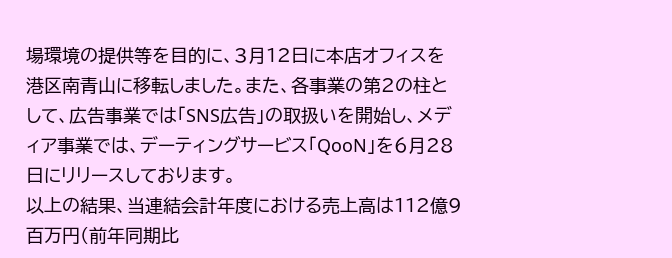場環境の提供等を目的に、3月12日に本店オフィスを港区南青山に移転しました。また、各事業の第2の柱として、広告事業では「SNS広告」の取扱いを開始し、メディア事業では、デーティングサービス「QooN」を6月28日にリリースしております。
以上の結果、当連結会計年度における売上高は112億9百万円(前年同期比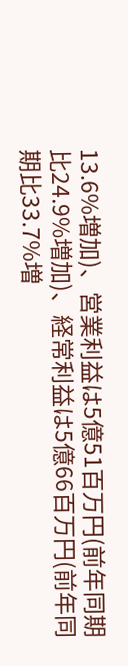13.6%増加)、営業利益は5億51百万円(前年同期比24.9%増加)、経常利益は5億66百万円(前年同期比33.7%増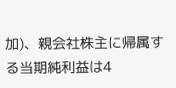加)、親会社株主に帰属する当期純利益は4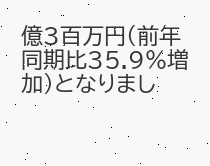億3百万円(前年同期比35.9%増加)となりまし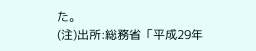た。
(注)出所:総務省「平成29年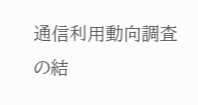通信利用動向調査の結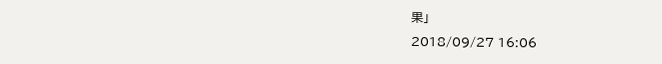果」
2018/09/27 16:06